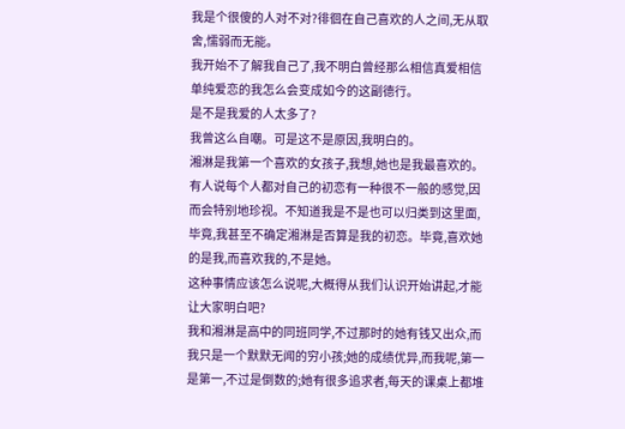我是个很傻的人对不对?徘徊在自己喜欢的人之间,无从取舍,懦弱而无能。
我开始不了解我自己了,我不明白曾经那么相信真爱相信单纯爱恋的我怎么会变成如今的这副德行。
是不是我爱的人太多了?
我曾这么自嘲。可是这不是原因,我明白的。
湘淋是我第一个喜欢的女孩子,我想,她也是我最喜欢的。
有人说每个人都对自己的初恋有一种很不一般的感觉,因而会特别地珍视。不知道我是不是也可以归类到这里面,毕竟,我甚至不确定湘淋是否算是我的初恋。毕竟,喜欢她的是我,而喜欢我的,不是她。
这种事情应该怎么说呢,大概得从我们认识开始讲起,才能让大家明白吧?
我和湘淋是高中的同班同学,不过那时的她有钱又出众,而我只是一个默默无闻的穷小孩;她的成绩优异,而我呢,第一是第一,不过是倒数的;她有很多追求者,每天的课桌上都堆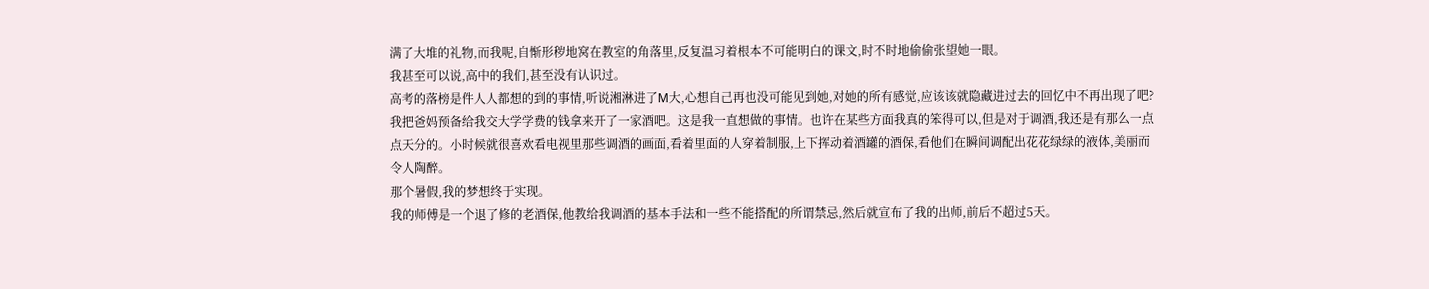满了大堆的礼物,而我呢,自惭形秽地窝在教室的角落里,反复温习着根本不可能明白的课文,时不时地偷偷张望她一眼。
我甚至可以说,高中的我们,甚至没有认识过。
高考的落榜是件人人都想的到的事情,听说湘淋进了M大,心想自己再也没可能见到她,对她的所有感觉,应该该就隐藏进过去的回忆中不再出现了吧?
我把爸妈预备给我交大学学费的钱拿来开了一家酒吧。这是我一直想做的事情。也许在某些方面我真的笨得可以,但是对于调酒,我还是有那么一点点天分的。小时候就很喜欢看电视里那些调酒的画面,看着里面的人穿着制服,上下挥动着酒罐的酒保,看他们在瞬间调配出花花绿绿的液体,美丽而令人陶醉。
那个暑假,我的梦想终于实现。
我的师傅是一个退了修的老酒保,他教给我调酒的基本手法和一些不能搭配的所谓禁忌,然后就宣布了我的出师,前后不超过5天。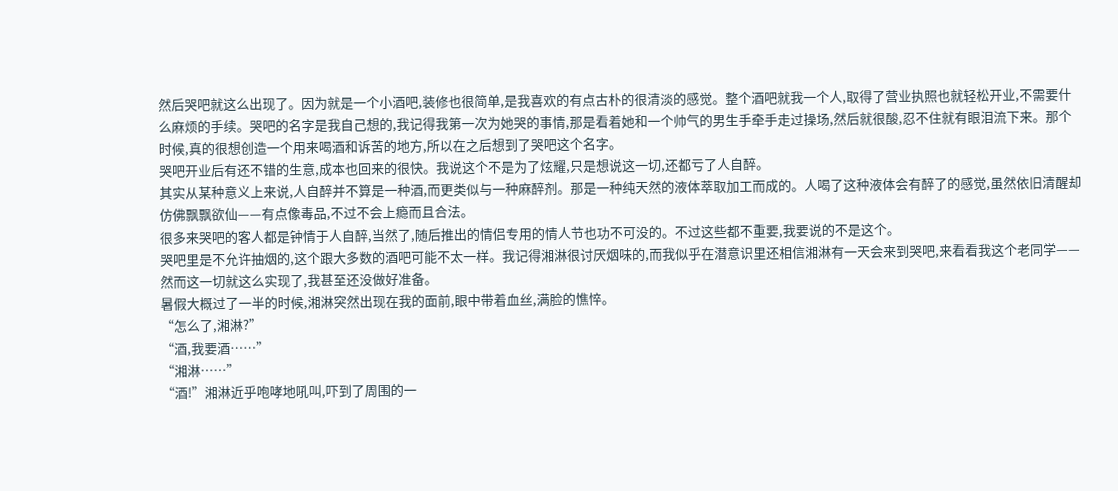然后哭吧就这么出现了。因为就是一个小酒吧,装修也很简单,是我喜欢的有点古朴的很清淡的感觉。整个酒吧就我一个人,取得了营业执照也就轻松开业,不需要什么麻烦的手续。哭吧的名字是我自己想的,我记得我第一次为她哭的事情,那是看着她和一个帅气的男生手牵手走过操场,然后就很酸,忍不住就有眼泪流下来。那个时候,真的很想创造一个用来喝酒和诉苦的地方,所以在之后想到了哭吧这个名字。
哭吧开业后有还不错的生意,成本也回来的很快。我说这个不是为了炫耀,只是想说这一切,还都亏了人自醉。
其实从某种意义上来说,人自醉并不算是一种酒,而更类似与一种麻醉剂。那是一种纯天然的液体萃取加工而成的。人喝了这种液体会有醉了的感觉,虽然依旧清醒却仿佛飘飘欲仙——有点像毒品,不过不会上瘾而且合法。
很多来哭吧的客人都是钟情于人自醉,当然了,随后推出的情侣专用的情人节也功不可没的。不过这些都不重要,我要说的不是这个。
哭吧里是不允许抽烟的,这个跟大多数的酒吧可能不太一样。我记得湘淋很讨厌烟味的,而我似乎在潜意识里还相信湘淋有一天会来到哭吧,来看看我这个老同学——然而这一切就这么实现了,我甚至还没做好准备。
暑假大概过了一半的时候,湘淋突然出现在我的面前,眼中带着血丝,满脸的憔悴。
“怎么了,湘淋?”
“酒,我要酒……”
“湘淋……”
“酒!”湘淋近乎咆哮地吼叫,吓到了周围的一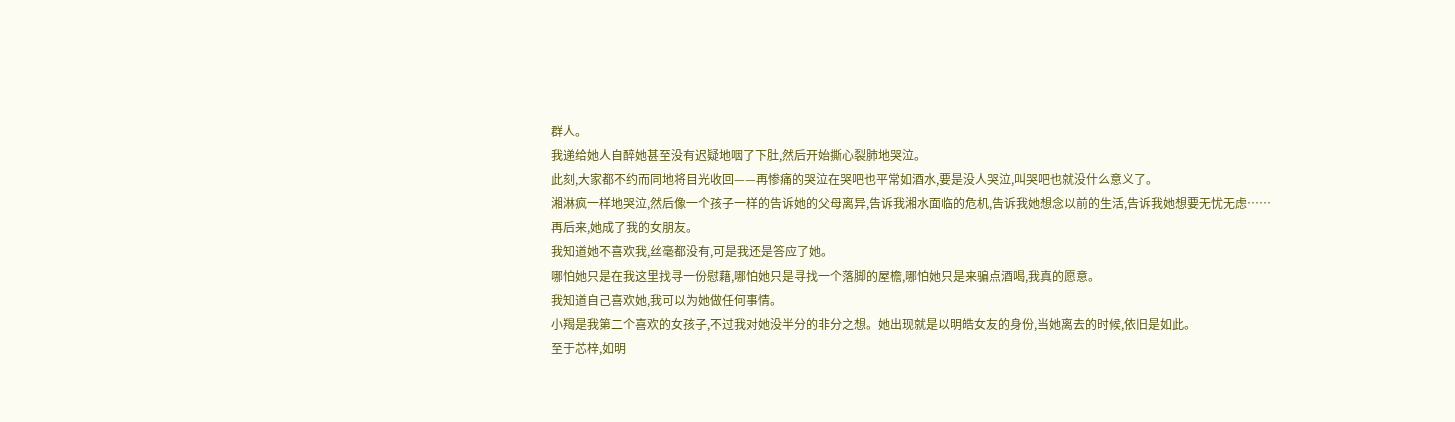群人。
我递给她人自醉她甚至没有迟疑地咽了下肚,然后开始撕心裂肺地哭泣。
此刻,大家都不约而同地将目光收回——再惨痛的哭泣在哭吧也平常如酒水,要是没人哭泣,叫哭吧也就没什么意义了。
湘淋疯一样地哭泣,然后像一个孩子一样的告诉她的父母离异,告诉我湘水面临的危机,告诉我她想念以前的生活,告诉我她想要无忧无虑……
再后来,她成了我的女朋友。
我知道她不喜欢我,丝毫都没有,可是我还是答应了她。
哪怕她只是在我这里找寻一份慰藉,哪怕她只是寻找一个落脚的屋檐,哪怕她只是来骗点酒喝,我真的愿意。
我知道自己喜欢她,我可以为她做任何事情。
小羯是我第二个喜欢的女孩子,不过我对她没半分的非分之想。她出现就是以明皓女友的身份,当她离去的时候,依旧是如此。
至于芯梓,如明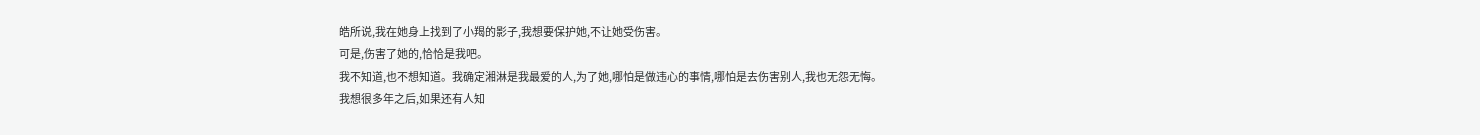皓所说,我在她身上找到了小羯的影子,我想要保护她,不让她受伤害。
可是,伤害了她的,恰恰是我吧。
我不知道,也不想知道。我确定湘淋是我最爱的人,为了她,哪怕是做违心的事情,哪怕是去伤害别人,我也无怨无悔。
我想很多年之后,如果还有人知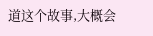道这个故事,大概会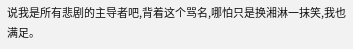说我是所有悲剧的主导者吧,背着这个骂名,哪怕只是换湘淋一抹笑,我也满足。